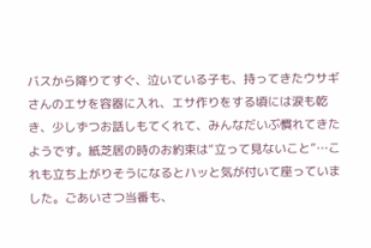バスから降りてすぐ、泣いている子も、持ってきたウサギさんのエサを容器に入れ、エサ作りをする頃には涙も乾き、少しずつお話しもてくれて、みんなだいぶ慣れてきたようです。紙芝居の時のお約束は“立って見ないこと”…これも立ち上がりそうになるとハッと気が付いて座っていました。ごあいさつ当番も、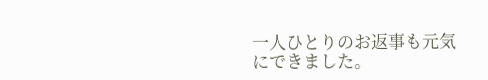一人ひとりのお返事も元気にできました。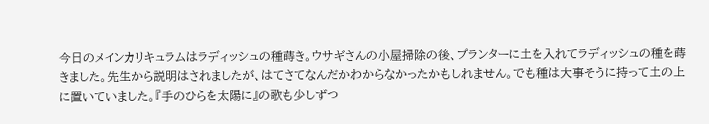今日のメインカリキュラムはラディッシュの種蒔き。ウサギさんの小屋掃除の後、プランターに土を入れてラディッシュの種を蒔きました。先生から説明はされましたが、はてさてなんだかわからなかったかもしれません。でも種は大事そうに持って土の上に置いていました。『手のひらを太陽に』の歌も少しずつ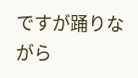ですが踊りながら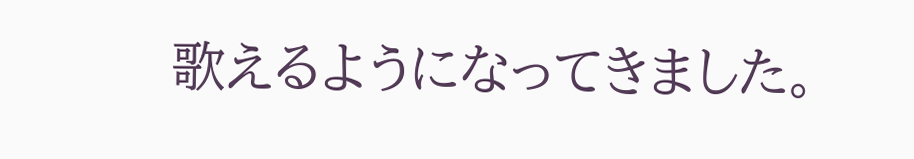歌えるようになってきました。